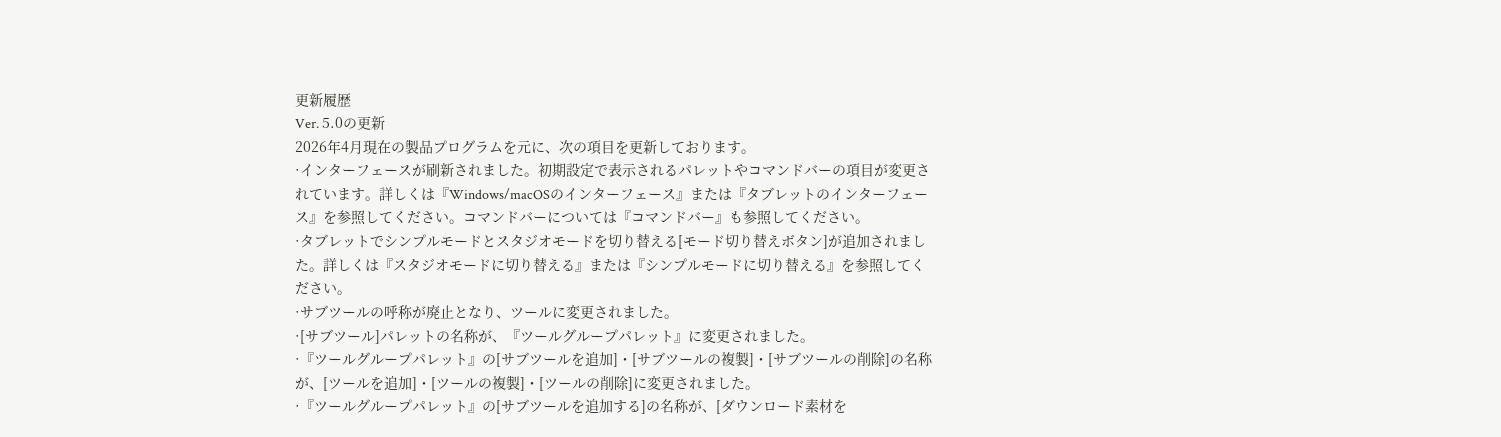更新履歴
Ver. 5.0の更新
2026年4月現在の製品プログラムを元に、次の項目を更新しております。
·インターフェースが刷新されました。初期設定で表示されるパレットやコマンドバーの項目が変更されています。詳しくは『Windows/macOSのインターフェース』または『タブレットのインターフェース』を参照してください。コマンドバーについては『コマンドバー』も参照してください。
·タブレットでシンプルモードとスタジオモードを切り替える[モード切り替えボタン]が追加されました。詳しくは『スタジオモードに切り替える』または『シンプルモードに切り替える』を参照してください。
·サブツールの呼称が廃止となり、ツールに変更されました。
·[サブツール]パレットの名称が、『ツールグループパレット』に変更されました。
·『ツールグループパレット』の[サブツールを追加]・[サブツールの複製]・[サブツールの削除]の名称が、[ツールを追加]・[ツールの複製]・[ツールの削除]に変更されました。
·『ツールグループパレット』の[サブツールを追加する]の名称が、[ダウンロード素材を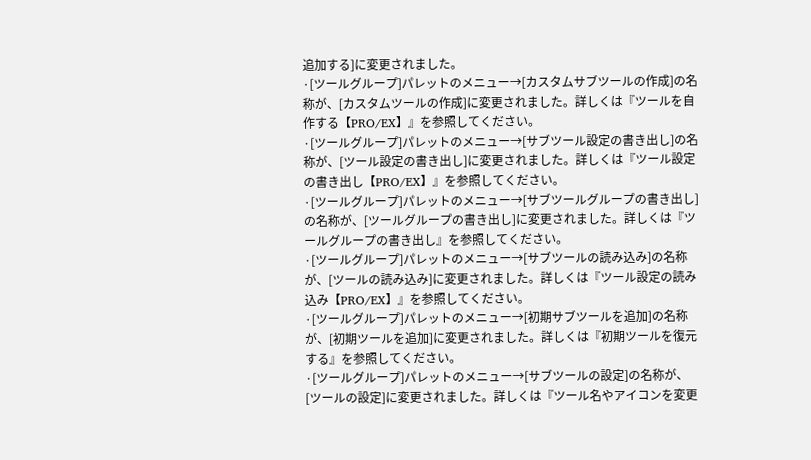追加する]に変更されました。
·[ツールグループ]パレットのメニュー→[カスタムサブツールの作成]の名称が、[カスタムツールの作成]に変更されました。詳しくは『ツールを自作する【PRO/EX】』を参照してください。
·[ツールグループ]パレットのメニュー→[サブツール設定の書き出し]の名称が、[ツール設定の書き出し]に変更されました。詳しくは『ツール設定の書き出し【PRO/EX】』を参照してください。
·[ツールグループ]パレットのメニュー→[サブツールグループの書き出し]の名称が、[ツールグループの書き出し]に変更されました。詳しくは『ツールグループの書き出し』を参照してください。
·[ツールグループ]パレットのメニュー→[サブツールの読み込み]の名称が、[ツールの読み込み]に変更されました。詳しくは『ツール設定の読み込み【PRO/EX】』を参照してください。
·[ツールグループ]パレットのメニュー→[初期サブツールを追加]の名称が、[初期ツールを追加]に変更されました。詳しくは『初期ツールを復元する』を参照してください。
·[ツールグループ]パレットのメニュー→[サブツールの設定]の名称が、[ツールの設定]に変更されました。詳しくは『ツール名やアイコンを変更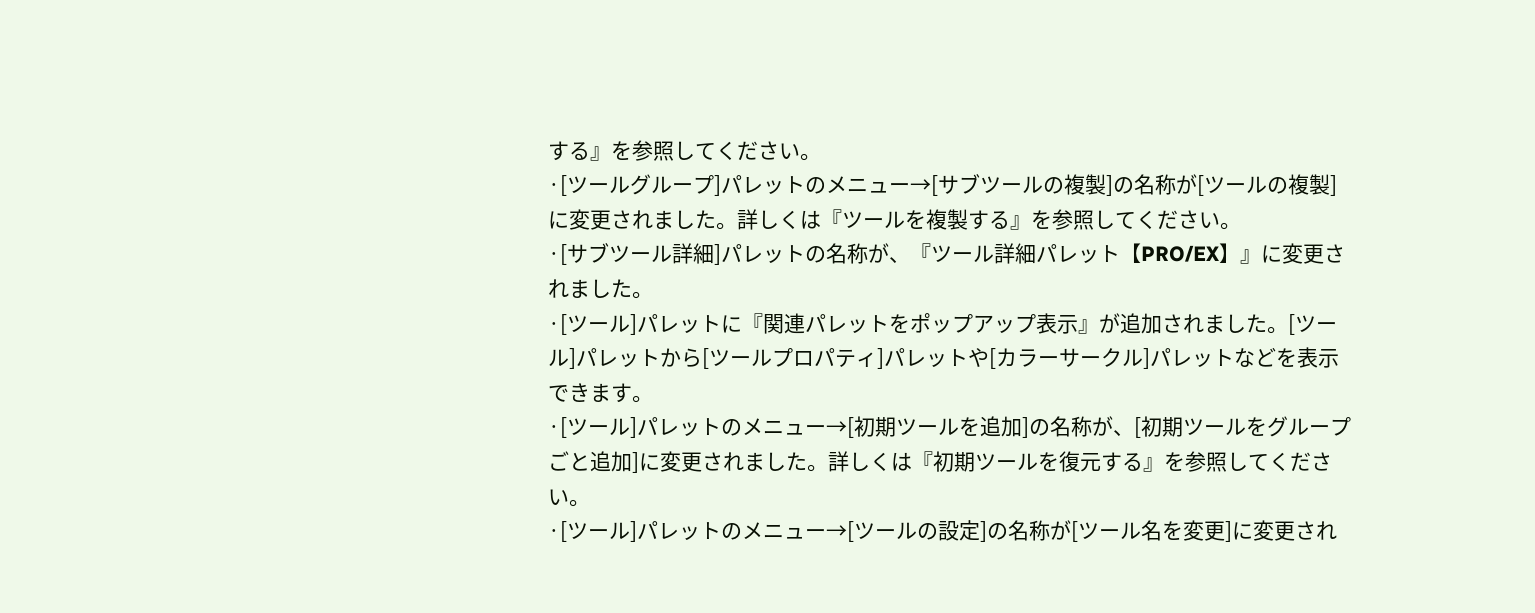する』を参照してください。
·[ツールグループ]パレットのメニュー→[サブツールの複製]の名称が[ツールの複製]に変更されました。詳しくは『ツールを複製する』を参照してください。
·[サブツール詳細]パレットの名称が、『ツール詳細パレット【PRO/EX】』に変更されました。
·[ツール]パレットに『関連パレットをポップアップ表示』が追加されました。[ツール]パレットから[ツールプロパティ]パレットや[カラーサークル]パレットなどを表示できます。
·[ツール]パレットのメニュー→[初期ツールを追加]の名称が、[初期ツールをグループごと追加]に変更されました。詳しくは『初期ツールを復元する』を参照してください。
·[ツール]パレットのメニュー→[ツールの設定]の名称が[ツール名を変更]に変更され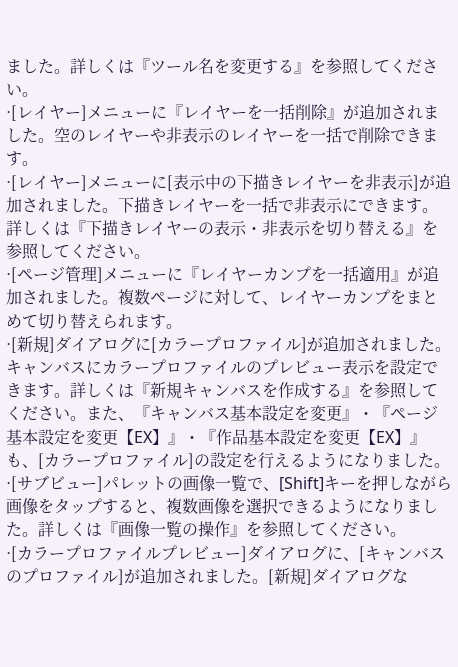ました。詳しくは『ツール名を変更する』を参照してください。
·[レイヤー]メニューに『レイヤーを一括削除』が追加されました。空のレイヤーや非表示のレイヤーを一括で削除できます。
·[レイヤー]メニューに[表示中の下描きレイヤーを非表示]が追加されました。下描きレイヤーを一括で非表示にできます。詳しくは『下描きレイヤーの表示・非表示を切り替える』を参照してください。
·[ページ管理]メニューに『レイヤーカンプを一括適用』が追加されました。複数ページに対して、レイヤーカンプをまとめて切り替えられます。
·[新規]ダイアログに[カラープロファイル]が追加されました。キャンバスにカラープロファイルのプレビュー表示を設定できます。詳しくは『新規キャンバスを作成する』を参照してください。また、『キャンバス基本設定を変更』・『ページ基本設定を変更【EX】』・『作品基本設定を変更【EX】』も、[カラープロファイル]の設定を行えるようになりました。
·[サブビュー]パレットの画像一覧で、[Shift]キーを押しながら画像をタップすると、複数画像を選択できるようになりました。詳しくは『画像一覧の操作』を参照してください。
·[カラープロファイルプレビュー]ダイアログに、[キャンバスのプロファイル]が追加されました。[新規]ダイアログな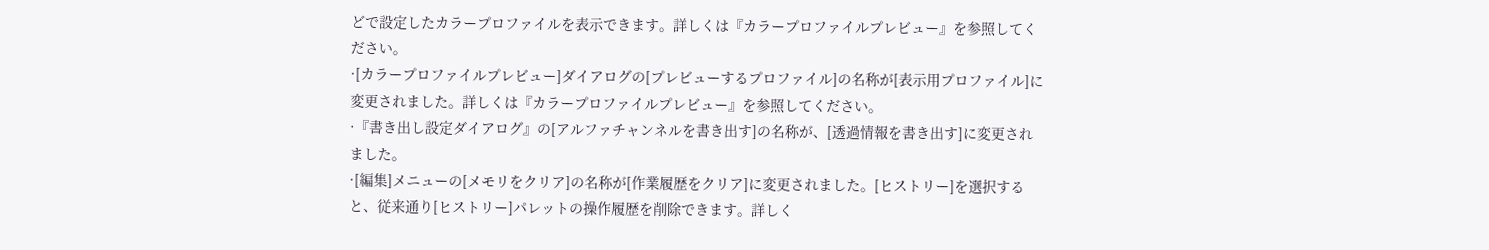どで設定したカラープロファイルを表示できます。詳しくは『カラープロファイルプレビュー』を参照してください。
·[カラープロファイルプレビュー]ダイアログの[プレビューするプロファイル]の名称が[表示用プロファイル]に変更されました。詳しくは『カラープロファイルプレビュー』を参照してください。
·『書き出し設定ダイアログ』の[アルファチャンネルを書き出す]の名称が、[透過情報を書き出す]に変更されました。
·[編集]メニューの[メモリをクリア]の名称が[作業履歴をクリア]に変更されました。[ヒストリー]を選択すると、従来通り[ヒストリー]パレットの操作履歴を削除できます。詳しく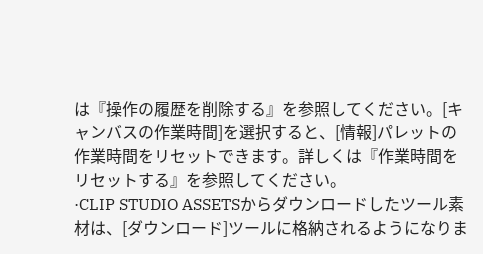は『操作の履歴を削除する』を参照してください。[キャンバスの作業時間]を選択すると、[情報]パレットの作業時間をリセットできます。詳しくは『作業時間をリセットする』を参照してください。
·CLIP STUDIO ASSETSからダウンロードしたツール素材は、[ダウンロード]ツールに格納されるようになりま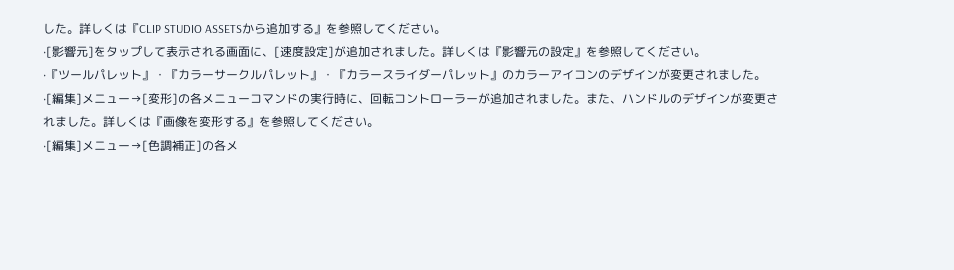した。詳しくは『CLIP STUDIO ASSETSから追加する』を参照してください。
·[影響元]をタップして表示される画面に、[速度設定]が追加されました。詳しくは『影響元の設定』を参照してください。
·『ツールパレット』・『カラーサークルパレット』・『カラースライダーパレット』のカラーアイコンのデザインが変更されました。
·[編集]メニュー→[変形]の各メニューコマンドの実行時に、回転コントローラーが追加されました。また、ハンドルのデザインが変更されました。詳しくは『画像を変形する』を参照してください。
·[編集]メニュー→[色調補正]の各メ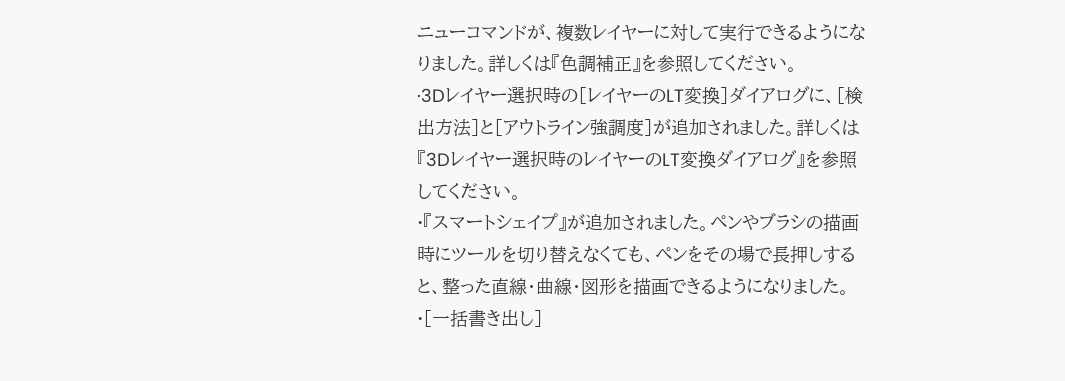ニューコマンドが、複数レイヤーに対して実行できるようになりました。詳しくは『色調補正』を参照してください。
·3Dレイヤー選択時の[レイヤーのLT変換]ダイアログに、[検出方法]と[アウトライン強調度]が追加されました。詳しくは『3Dレイヤー選択時のレイヤーのLT変換ダイアログ』を参照してください。
·『スマートシェイプ』が追加されました。ペンやブラシの描画時にツールを切り替えなくても、ペンをその場で長押しすると、整った直線・曲線・図形を描画できるようになりました。
·[一括書き出し]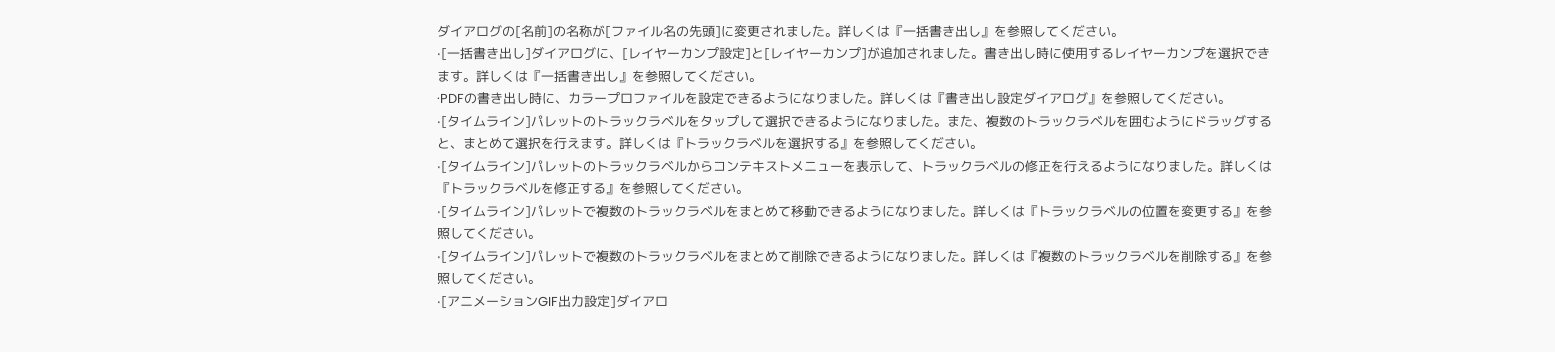ダイアログの[名前]の名称が[ファイル名の先頭]に変更されました。詳しくは『一括書き出し』を参照してください。
·[一括書き出し]ダイアログに、[レイヤーカンプ設定]と[レイヤーカンプ]が追加されました。書き出し時に使用するレイヤーカンプを選択できます。詳しくは『一括書き出し』を参照してください。
·PDFの書き出し時に、カラープロファイルを設定できるようになりました。詳しくは『書き出し設定ダイアログ』を参照してください。
·[タイムライン]パレットのトラックラベルをタップして選択できるようになりました。また、複数のトラックラベルを囲むようにドラッグすると、まとめて選択を行えます。詳しくは『トラックラベルを選択する』を参照してください。
·[タイムライン]パレットのトラックラベルからコンテキストメニューを表示して、トラックラベルの修正を行えるようになりました。詳しくは『トラックラベルを修正する』を参照してください。
·[タイムライン]パレットで複数のトラックラベルをまとめて移動できるようになりました。詳しくは『トラックラベルの位置を変更する』を参照してください。
·[タイムライン]パレットで複数のトラックラベルをまとめて削除できるようになりました。詳しくは『複数のトラックラベルを削除する』を参照してください。
·[アニメーションGIF出力設定]ダイアロ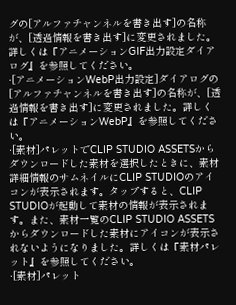グの[アルファチャンネルを書き出す]の名称が、[透過情報を書き出す]に変更されました。詳しくは『アニメーションGIF出力設定ダイアログ』を参照してください。
·[アニメーションWebP出力設定]ダイアログの[アルファチャンネルを書き出す]の名称が、[透過情報を書き出す]に変更されました。詳しくは『アニメーションWebP』を参照してください。
·[素材]パレットでCLIP STUDIO ASSETSからダウンロードした素材を選択したときに、素材詳細情報のサムネイルにCLIP STUDIOのアイコンが表示されます。タップすると、CLIP STUDIOが起動して素材の情報が表示されます。また、素材一覧のCLIP STUDIO ASSETSからダウンロードした素材にアイコンが表示されないようになりました。詳しくは『素材パレット』を参照してください。
·[素材]パレット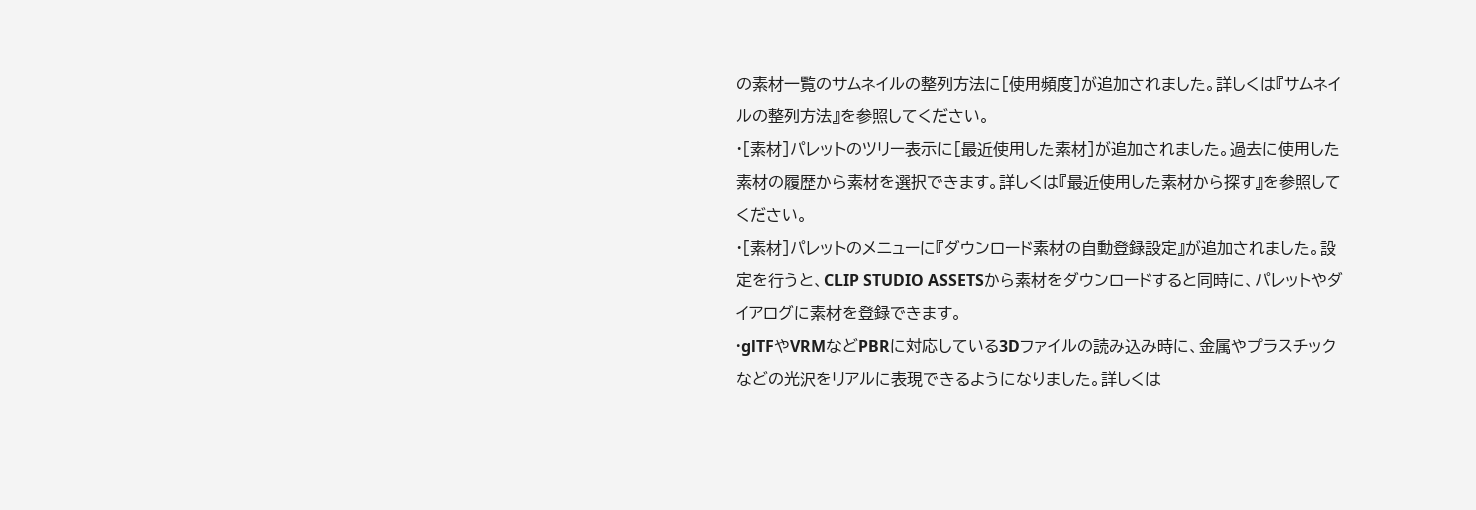の素材一覧のサムネイルの整列方法に[使用頻度]が追加されました。詳しくは『サムネイルの整列方法』を参照してください。
·[素材]パレットのツリー表示に[最近使用した素材]が追加されました。過去に使用した素材の履歴から素材を選択できます。詳しくは『最近使用した素材から探す』を参照してください。
·[素材]パレットのメニューに『ダウンロード素材の自動登録設定』が追加されました。設定を行うと、CLIP STUDIO ASSETSから素材をダウンロードすると同時に、パレットやダイアログに素材を登録できます。
·glTFやVRMなどPBRに対応している3Dファイルの読み込み時に、金属やプラスチックなどの光沢をリアルに表現できるようになりました。詳しくは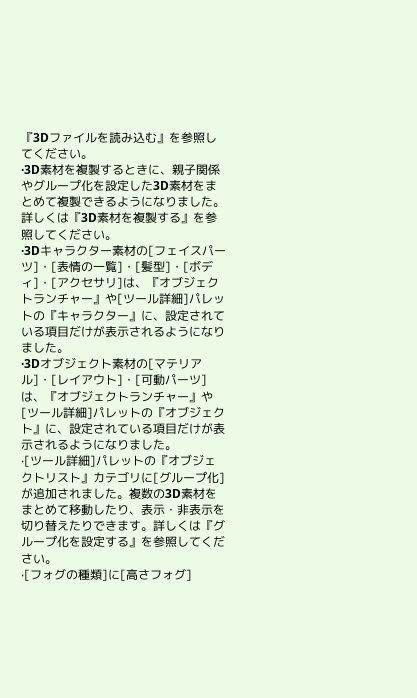『3Dファイルを読み込む』を参照してください。
·3D素材を複製するときに、親子関係やグループ化を設定した3D素材をまとめて複製できるようになりました。詳しくは『3D素材を複製する』を参照してください。
·3Dキャラクター素材の[フェイスパーツ]・[表情の一覧]・[髪型]・[ボディ]・[アクセサリ]は、『オブジェクトランチャー』や[ツール詳細]パレットの『キャラクター』に、設定されている項目だけが表示されるようになりました。
·3Dオブジェクト素材の[マテリアル]・[レイアウト]・[可動パーツ]は、『オブジェクトランチャー』や[ツール詳細]パレットの『オブジェクト』に、設定されている項目だけが表示されるようになりました。
·[ツール詳細]パレットの『オブジェクトリスト』カテゴリに[グループ化]が追加されました。複数の3D素材をまとめて移動したり、表示・非表示を切り替えたりできます。詳しくは『グループ化を設定する』を参照してください。
·[フォグの種類]に[高さフォグ]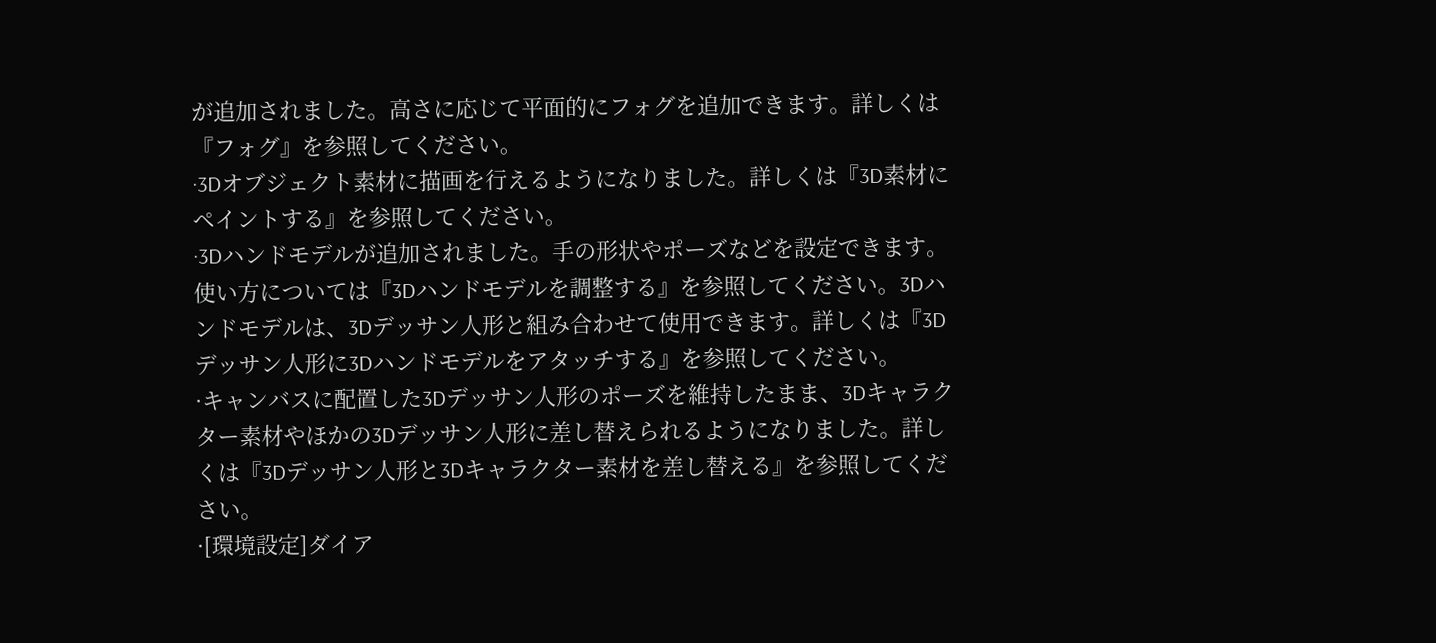が追加されました。高さに応じて平面的にフォグを追加できます。詳しくは『フォグ』を参照してください。
·3Dオブジェクト素材に描画を行えるようになりました。詳しくは『3D素材にペイントする』を参照してください。
·3Dハンドモデルが追加されました。手の形状やポーズなどを設定できます。使い方については『3Dハンドモデルを調整する』を参照してください。3Dハンドモデルは、3Dデッサン人形と組み合わせて使用できます。詳しくは『3Dデッサン人形に3Dハンドモデルをアタッチする』を参照してください。
·キャンバスに配置した3Dデッサン人形のポーズを維持したまま、3Dキャラクター素材やほかの3Dデッサン人形に差し替えられるようになりました。詳しくは『3Dデッサン人形と3Dキャラクター素材を差し替える』を参照してください。
·[環境設定]ダイア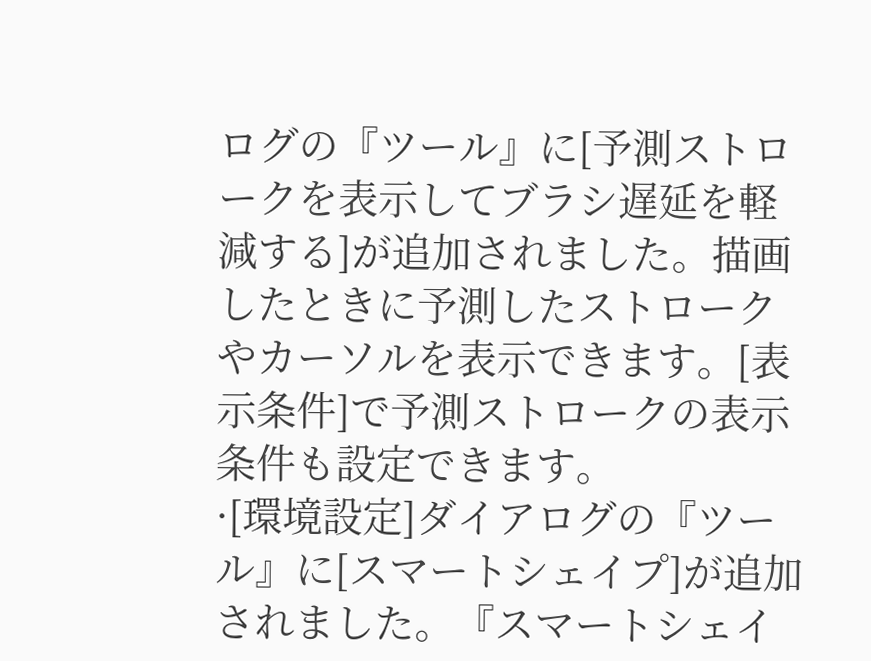ログの『ツール』に[予測ストロークを表示してブラシ遅延を軽減する]が追加されました。描画したときに予測したストロークやカーソルを表示できます。[表示条件]で予測ストロークの表示条件も設定できます。
·[環境設定]ダイアログの『ツール』に[スマートシェイプ]が追加されました。『スマートシェイ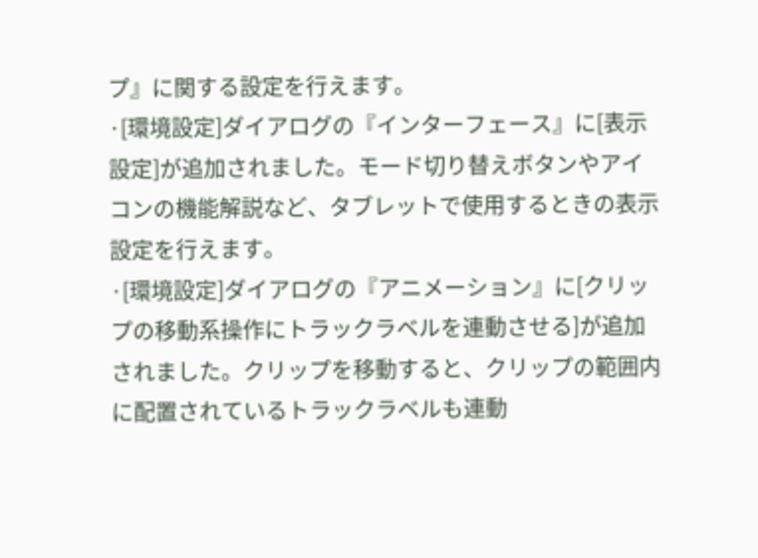プ』に関する設定を行えます。
·[環境設定]ダイアログの『インターフェース』に[表示設定]が追加されました。モード切り替えボタンやアイコンの機能解説など、タブレットで使用するときの表示設定を行えます。
·[環境設定]ダイアログの『アニメーション』に[クリップの移動系操作にトラックラベルを連動させる]が追加されました。クリップを移動すると、クリップの範囲内に配置されているトラックラベルも連動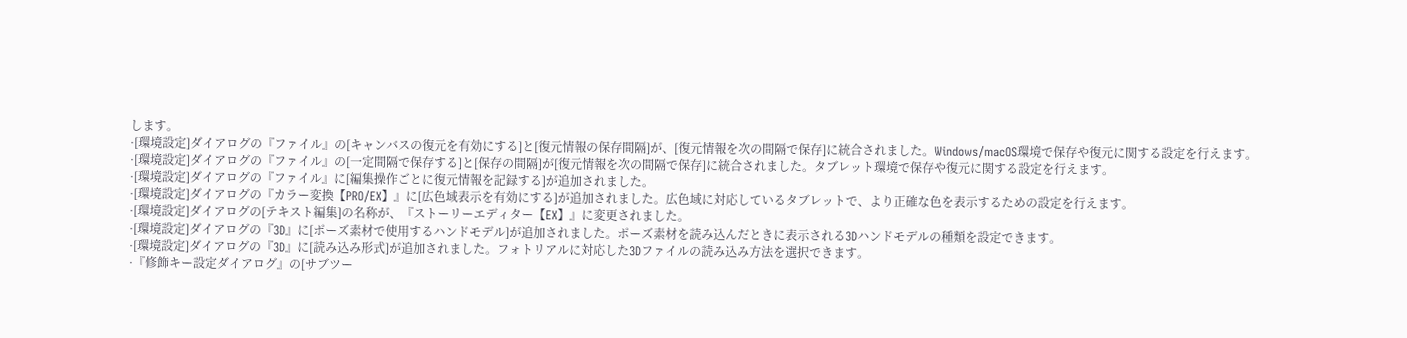します。
·[環境設定]ダイアログの『ファイル』の[キャンバスの復元を有効にする]と[復元情報の保存間隔]が、[復元情報を次の間隔で保存]に統合されました。Windows/macOS環境で保存や復元に関する設定を行えます。
·[環境設定]ダイアログの『ファイル』の[一定間隔で保存する]と[保存の間隔]が[復元情報を次の間隔で保存]に統合されました。タブレット環境で保存や復元に関する設定を行えます。
·[環境設定]ダイアログの『ファイル』に[編集操作ごとに復元情報を記録する]が追加されました。
·[環境設定]ダイアログの『カラー変換【PRO/EX】』に[広色域表示を有効にする]が追加されました。広色域に対応しているタブレットで、より正確な色を表示するための設定を行えます。
·[環境設定]ダイアログの[テキスト編集]の名称が、『ストーリーエディター【EX】』に変更されました。
·[環境設定]ダイアログの『3D』に[ポーズ素材で使用するハンドモデル]が追加されました。ポーズ素材を読み込んだときに表示される3Dハンドモデルの種類を設定できます。
·[環境設定]ダイアログの『3D』に[読み込み形式]が追加されました。フォトリアルに対応した3Dファイルの読み込み方法を選択できます。
·『修飾キー設定ダイアログ』の[サブツー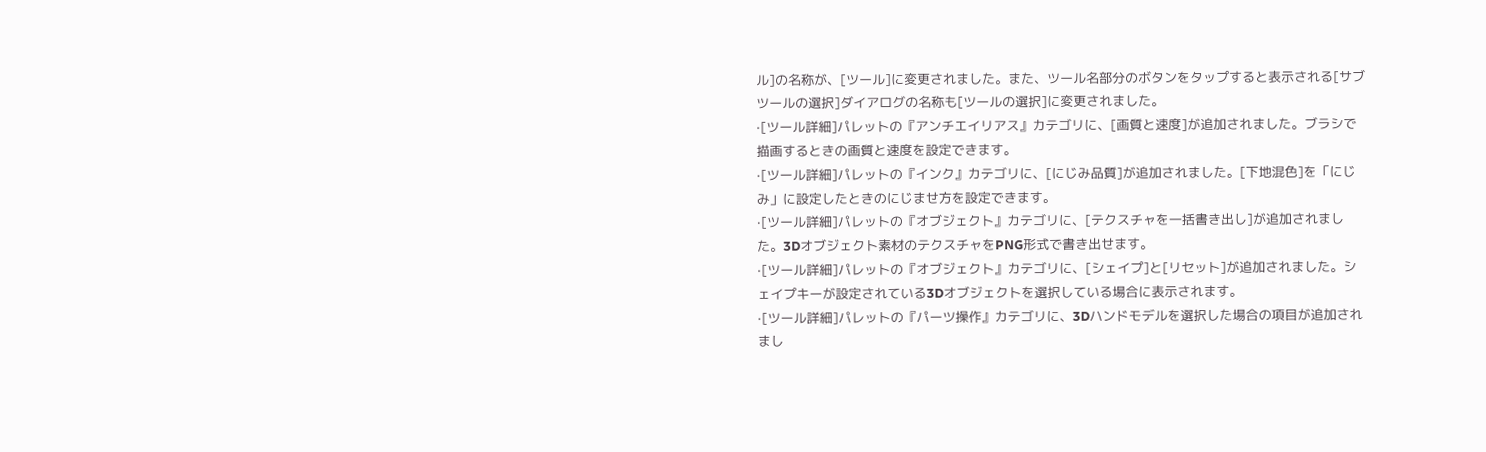ル]の名称が、[ツール]に変更されました。また、ツール名部分のボタンをタップすると表示される[サブツールの選択]ダイアログの名称も[ツールの選択]に変更されました。
·[ツール詳細]パレットの『アンチエイリアス』カテゴリに、[画質と速度]が追加されました。ブラシで描画するときの画質と速度を設定できます。
·[ツール詳細]パレットの『インク』カテゴリに、[にじみ品質]が追加されました。[下地混色]を「にじみ」に設定したときのにじませ方を設定できます。
·[ツール詳細]パレットの『オブジェクト』カテゴリに、[テクスチャを一括書き出し]が追加されました。3Dオブジェクト素材のテクスチャをPNG形式で書き出せます。
·[ツール詳細]パレットの『オブジェクト』カテゴリに、[シェイプ]と[リセット]が追加されました。シェイプキーが設定されている3Dオブジェクトを選択している場合に表示されます。
·[ツール詳細]パレットの『パーツ操作』カテゴリに、3Dハンドモデルを選択した場合の項目が追加されまし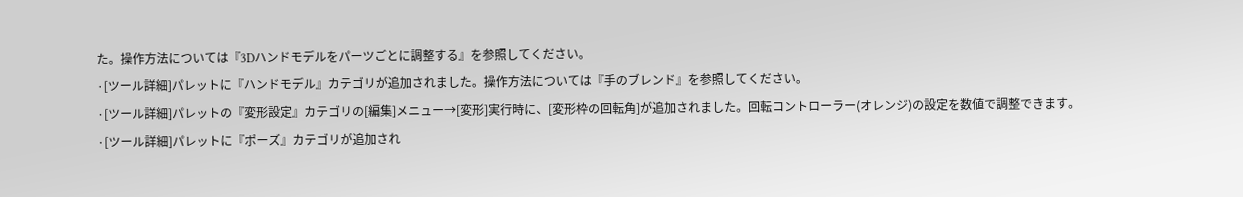た。操作方法については『3Dハンドモデルをパーツごとに調整する』を参照してください。
·[ツール詳細]パレットに『ハンドモデル』カテゴリが追加されました。操作方法については『手のブレンド』を参照してください。
·[ツール詳細]パレットの『変形設定』カテゴリの[編集]メニュー→[変形]実行時に、[変形枠の回転角]が追加されました。回転コントローラー(オレンジ)の設定を数値で調整できます。
·[ツール詳細]パレットに『ポーズ』カテゴリが追加され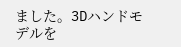ました。3Dハンドモデルを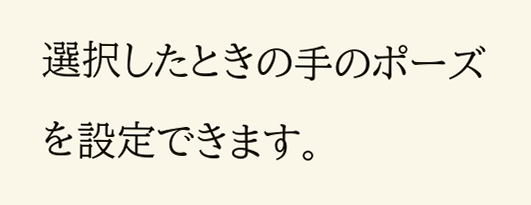選択したときの手のポーズを設定できます。